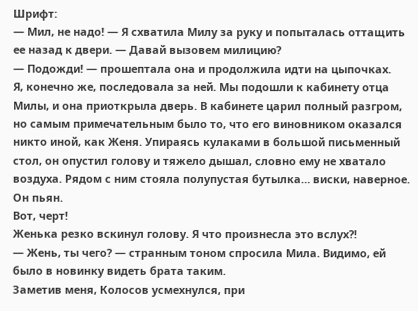Шрифт:
— Мил, не надо! — Я схватила Милу за руку и попыталась оттащить ее назад к двери. — Давай вызовем милицию?
— Подожди! — прошептала она и продолжила идти на цыпочках.
Я, конечно же, последовала за ней. Мы подошли к кабинету отца Милы, и она приоткрыла дверь. В кабинете царил полный разгром, но самым примечательным было то, что его виновником оказался никто иной, как Женя. Упираясь кулаками в большой письменный стол, он опустил голову и тяжело дышал, словно ему не хватало воздуха. Рядом с ним стояла полупустая бутылка… виски, наверное.
Он пьян.
Вот, черт!
Женька резко вскинул голову. Я что произнесла это вслух?!
— Жень, ты чего? — странным тоном спросила Мила. Видимо, ей было в новинку видеть брата таким.
Заметив меня, Колосов усмехнулся, при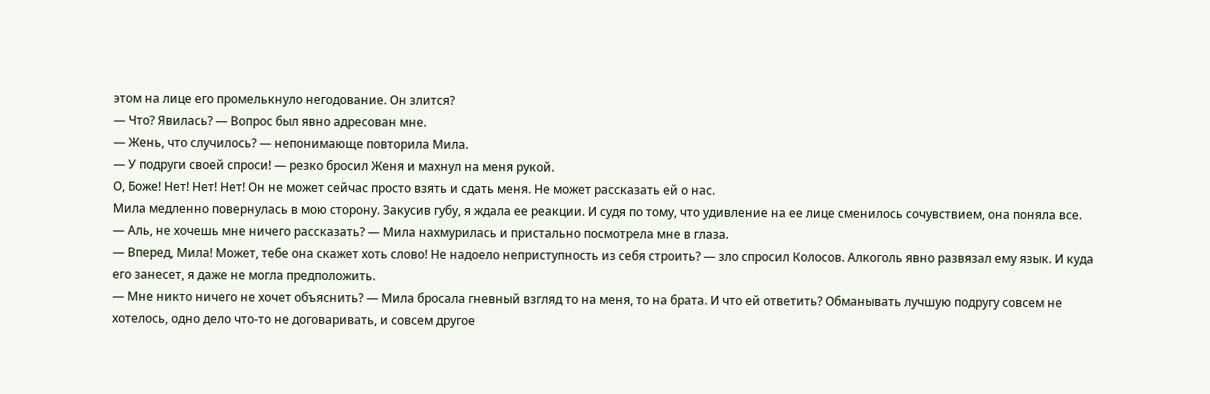этом на лице его промелькнуло негодование. Он злится?
— Что? Явилась? — Вопрос был явно адресован мне.
— Жень, что случилось? — непонимающе повторила Мила.
— У подруги своей спроси! — резко бросил Женя и махнул на меня рукой.
О, Боже! Нет! Нет! Нет! Он не может сейчас просто взять и сдать меня. Не может рассказать ей о нас.
Мила медленно повернулась в мою сторону. Закусив губу, я ждала ее реакции. И судя по тому, что удивление на ее лице сменилось сочувствием, она поняла все.
— Аль, не хочешь мне ничего рассказать? — Мила нахмурилась и пристально посмотрела мне в глаза.
— Вперед, Мила! Может, тебе она скажет хоть слово! Не надоело неприступность из себя строить? — зло спросил Колосов. Алкоголь явно развязал ему язык. И куда его занесет, я даже не могла предположить.
— Мне никто ничего не хочет объяснить? — Мила бросала гневный взгляд то на меня, то на брата. И что ей ответить? Обманывать лучшую подругу совсем не хотелось, одно дело что-то не договаривать, и совсем другое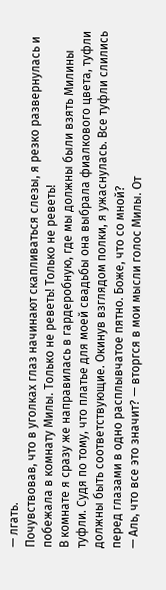— лгать.
Почувствовав, что в уголках глаз начинают скапливаться слезы, я резко развернулась и побежала в комнату Милы. Только не реветь! Только не реветь!
В комнате я сразу же направилась в гардеробную, где мы должны были взять Милины туфли. Судя по тому, что платье для моей свадьбы она выбрала фиалкового цвета, туфли должны быть соответствующие. Окинув взглядом полки, я ужаснулась. Все туфли слились перед глазами в одно расплывчатое пятно. Боже, что со мной?
— Аль, что все это значит? — вторгся в мои мысли голос Милы. От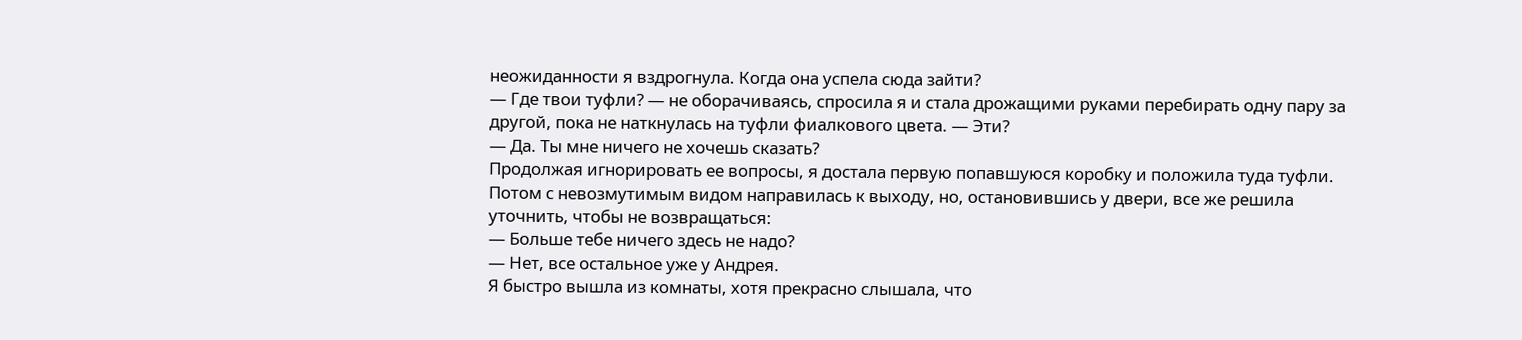неожиданности я вздрогнула. Когда она успела сюда зайти?
— Где твои туфли? — не оборачиваясь, спросила я и стала дрожащими руками перебирать одну пару за другой, пока не наткнулась на туфли фиалкового цвета. — Эти?
— Да. Ты мне ничего не хочешь сказать?
Продолжая игнорировать ее вопросы, я достала первую попавшуюся коробку и положила туда туфли. Потом с невозмутимым видом направилась к выходу, но, остановившись у двери, все же решила уточнить, чтобы не возвращаться:
— Больше тебе ничего здесь не надо?
— Нет, все остальное уже у Андрея.
Я быстро вышла из комнаты, хотя прекрасно слышала, что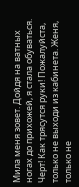Мила меня зовет. Дойдя на ватных ногах до прихожей, я стала обуваться. Черт! Как трясутся руки! Пожалуйста, только не выходи из кабинета. Женя, только не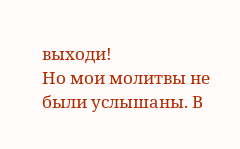выходи!
Но мои молитвы не были услышаны. В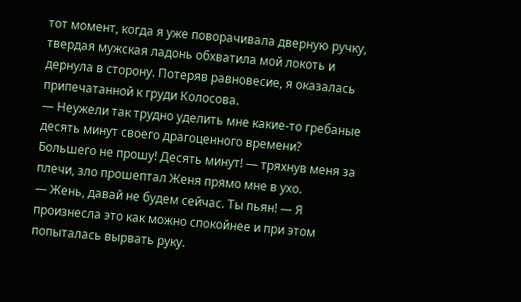тот момент, когда я уже поворачивала дверную ручку, твердая мужская ладонь обхватила мой локоть и дернула в сторону. Потеряв равновесие, я оказалась припечатанной к груди Колосова.
— Неужели так трудно уделить мне какие-то гребаные десять минут своего драгоценного времени? Большего не прошу! Десять минут! — тряхнув меня за плечи, зло прошептал Женя прямо мне в ухо.
— Жень, давай не будем сейчас. Ты пьян! — Я произнесла это как можно спокойнее и при этом попыталась вырвать руку.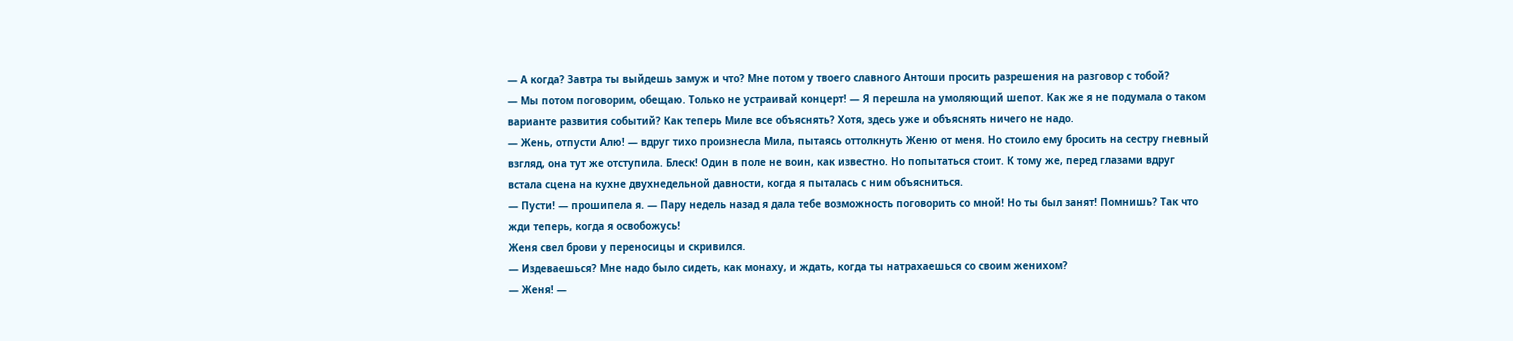— А когда? Завтра ты выйдешь замуж и что? Мне потом у твоего славного Антоши просить разрешения на разговор с тобой?
— Мы потом поговорим, обещаю. Только не устраивай концерт! — Я перешла на умоляющий шепот. Как же я не подумала о таком варианте развития событий? Как теперь Миле все объяснять? Хотя, здесь уже и объяснять ничего не надо.
— Жень, отпусти Алю! — вдруг тихо произнесла Мила, пытаясь оттолкнуть Женю от меня. Но стоило ему бросить на сестру гневный взгляд, она тут же отступила. Блеск! Один в поле не воин, как известно. Но попытаться стоит. К тому же, перед глазами вдруг встала сцена на кухне двухнедельной давности, когда я пыталась с ним объясниться.
— Пусти! — прошипела я. — Пару недель назад я дала тебе возможность поговорить со мной! Но ты был занят! Помнишь? Так что жди теперь, когда я освобожусь!
Женя свел брови у переносицы и скривился.
— Издеваешься? Мне надо было сидеть, как монаху, и ждать, когда ты натрахаешься со своим женихом?
— Женя! —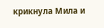крикнула Мила и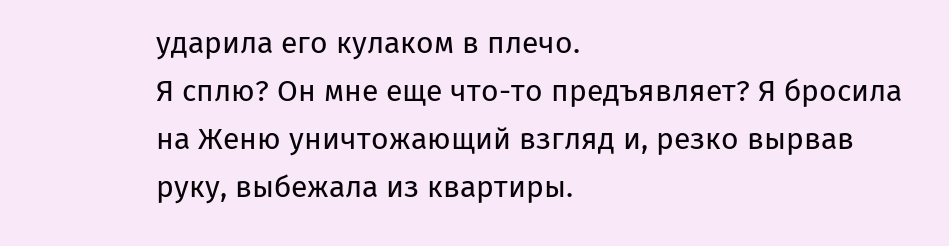ударила его кулаком в плечо.
Я сплю? Он мне еще что-то предъявляет? Я бросила на Женю уничтожающий взгляд и, резко вырвав руку, выбежала из квартиры.